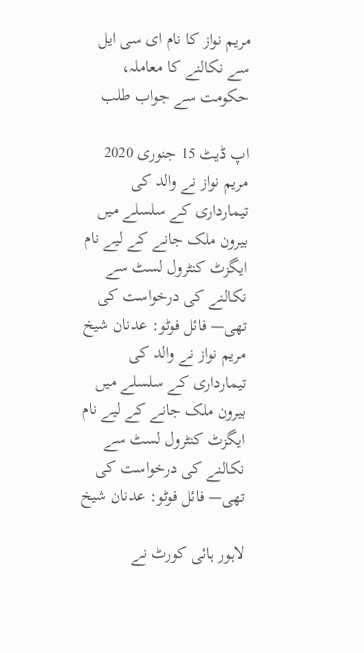مریم نواز کا نام ای سی ایل سے نکالنے کا معاملہ، حکومت سے جواب طلب

اپ ڈیٹ 15 جنوری 2020
مریم نواز نے والد کی تیمارداری کے سلسلے میں بیرون ملک جانے کے لیے نام ایگزٹ کنٹرول لسٹ سے نکالنے کی درخواست کی تھی— فائل فوٹو: عدنان شیخ
مریم نواز نے والد کی تیمارداری کے سلسلے میں بیرون ملک جانے کے لیے نام ایگزٹ کنٹرول لسٹ سے نکالنے کی درخواست کی تھی— فائل فوٹو: عدنان شیخ

لاہور ہائی کورٹ نے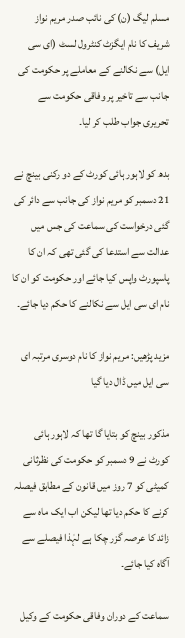مسلم لیگ (ن) کی نائب صدر مریم نواز شریف کا نام ایگزٹ کنٹرول لسٹ (ای سی ایل) سے نکالنے کے معاملے پر حکومت کی جانب سے تاخیر پر وفاقی حکومت سے تحریری جواب طلب کر لیا۔

بدھ کو لاہور ہائی کورٹ کے دو رکنی بینچ نے 21 دسمبر کو مریم نواز کی جانب سے دائر کی گئی درخواست کی سماعت کی جس میں عدالت سے استدعا کی گئی تھی کہ ان کا پاسپورٹ واپس کیا جائے اور حکومت کو ان کا نام ای سی ایل سے نکالنے کا حکم دیا جائے۔

مزید پڑھیں: مریم نواز کا نام دوسری مرتبہ ای سی ایل میں ڈال دیا گیا

مذکور بینچ کو بتایا گا تھا کہ لاہور ہائی کورٹ نے 9 دسمبر کو حکومت کی نظرثانی کمیٹی کو 7 روز میں قانون کے مطابق فیصلہ کرنے کا حکم دیا تھا لیکن اب ایک ماہ سے زائد کا عرصہ گزر چکا ہے لہٰذا فیصلے سے آگاہ کیا جائے۔

سماعت کے دوران وفاقی حکومت کے وکیل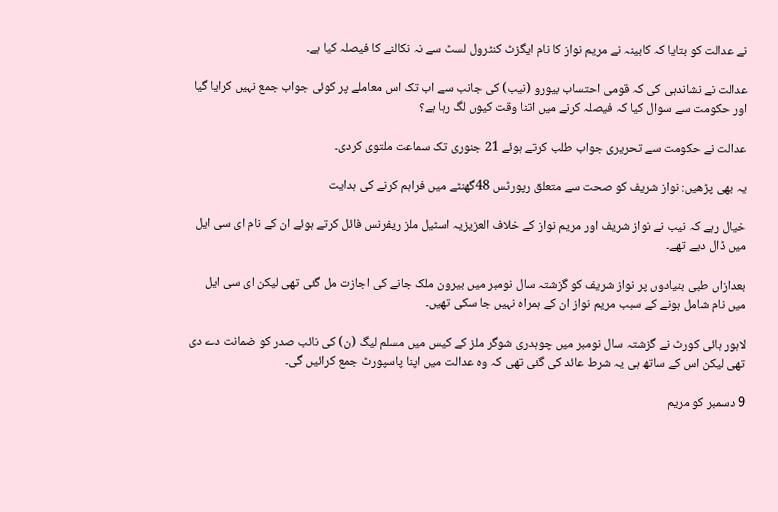نے عدالت کو بتایا کہ کابینہ نے مریم نواز کا نام ایگزٹ کنٹرول لسٹ سے نہ نکالنے کا فیصلہ کیا ہے۔

عدالت نے نشاندہی کی کہ قومی احتساب بیورو (نیب) کی جانب سے اب تک اس معاملے پر کوئی جواب جمع نہیں کرایا گیا اور حکومت سے سوال کیا کہ فیصلہ کرنے میں اتنا وقت کیوں لگ رہا ہے؟

عدالت نے حکومت سے تحریری جواب طلب کرتے ہوئے 21 جنوری تک سماعت ملتوی کردی۔

یہ بھی پڑھیں: نواز شریف کو صحت سے متعلق رپورٹس 48گھنٹے میں فراہم کرنے کی ہدایت

خیال رہے کہ نیب نے نواز شریف اور مریم نواز کے خلاف العزیزیہ اسٹیل ملز ریفرنس فائل کرتے ہوئے ان کے نام ای سی ایل میں ڈال دیے تھے۔

بعدازاں طبی بنیادوں پر نواز شریف کو گزشتہ سال نومبر میں بیرون ملک جانے کی اجازت مل گئی تھی لیکن ای سی ایل میں نام شامل ہونے کے سبب مریم نواز ان کے ہمراہ نہیں جا سکی تھیں۔

لاہور ہائی کورٹ نے گزشتہ سال نومبر میں چوہدری شوگر ملز کے کیس میں مسلم لیگ (ن) کی نائب صدر کو ضمانت دے دی تھی لیکن اس کے ساتھ ہی یہ شرط عائد کی گئی تھی کہ وہ عدالت میں اپنا پاسپورٹ جمع کرائیں گی۔

9 دسمبر کو مریم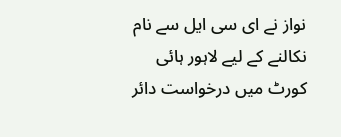نواز نے ای سی ایل سے نام نکالنے کے لیے لاہور ہائی کورٹ میں درخواست دائر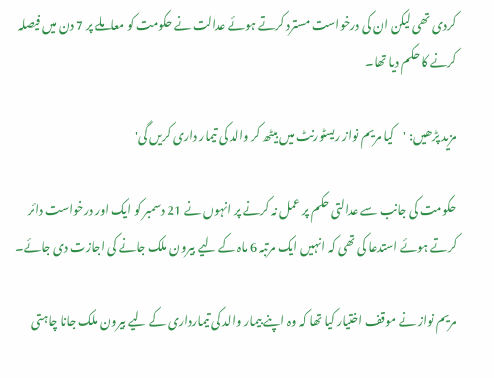کردی تھی لیکن ان کی درخواست مسترد کرتے ہوئے عدالت نے حکومت کو معاملے پر 7 دن میں فیصلہ کرنے کا حکم دیا تھا۔

مزید پڑھیں: 'کیا مریم نواز ریسٹورنٹ میں بیٹھ کر والد کی تیمار داری کریں گی'

حکومت کی جانب سے عدالتی حکم پر عمل نہ کرنے پر انہوں نے 21 دسمبر کو ایک اور درخواست دائر کرتے ہوئے استدعا کی تھی کہ انہیں ایک مرتبہ 6 ماہ کے لیے بیرون ملک جانے کی اجازت دی جائے۔

مریم نواز نے موقف اختیار کیا تھا کہ وہ اپنے بیمار والد کی تیمارداری کے لیے بیرون ملک جانا چاہتی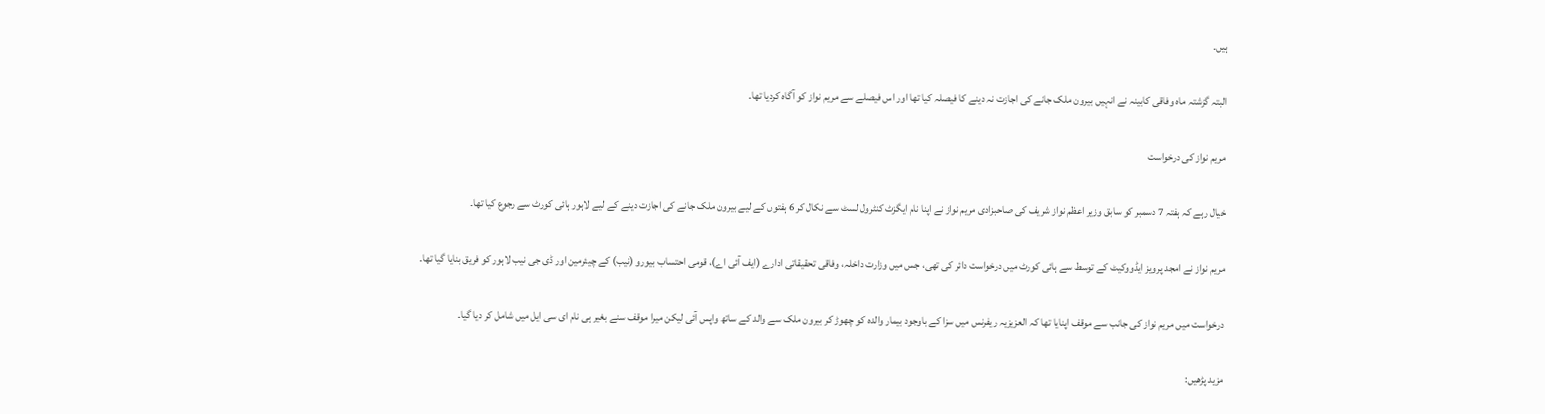ہیں۔

البتہ گزشتہ ماہ وفاقی کابینہ نے انہیں بیرون ملک جانے کی اجازت نہ دینے کا فیصلہ کیا تھا اور اس فیصلے سے مریم نواز کو آگاہ کردیا تھا۔

مریم نواز کی درخواست

خیال رہے کہ ہفتہ 7 دسمبر کو سابق وزیر اعظم نواز شریف کی صاحبزادی مریم نواز نے اپنا نام ایگزٹ کنٹرول لسٹ سے نکال کر 6 ہفتوں کے لیے بیرون ملک جانے کی اجازت دینے کے لیے لاہور ہائی کورٹ سے رجوع کیا تھا۔

مریم نواز نے امجد پرویز ایڈووکیٹ کے توسط سے ہائی کورٹ میں درخواست دائر کی تھی، جس میں وزارت داخلہ، وفاقی تحقیقاتی ادارے (ایف آئی اے)، قومی احتساب بیورو (نیب) کے چیئرمین اور ڈی جی نیب لاہور کو فریق بنایا گیا تھا۔

درخواست میں مریم نواز کی جانب سے موقف اپنایا تھا کہ العزیزیہ ریفرنس میں سزا کے باوجود بیمار والدہ کو چھوڑ کر بیرون ملک سے والد کے ساتھ واپس آئی لیکن میرا موقف سنے بغیر ہی نام ای سی ایل میں شامل کر دیا گیا۔

مزید پڑھیں: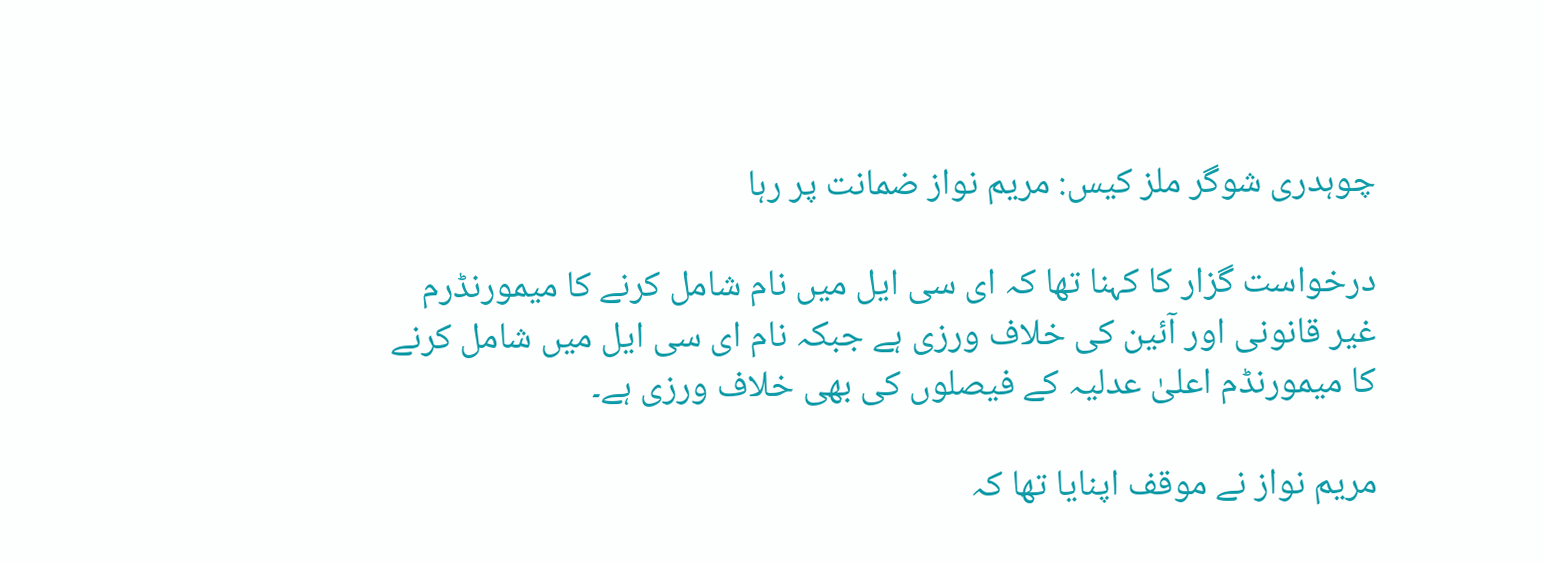چوہدری شوگر ملز کیس: مریم نواز ضمانت پر رہا

درخواست گزار کا کہنا تھا کہ ای سی ایل میں نام شامل کرنے کا میمورنڈرم غیر قانونی اور آئین کی خلاف ورزی ہے جبکہ نام ای سی ایل میں شامل کرنے کا میمورنڈم اعلیٰ عدلیہ کے فیصلوں کی بھی خلاف ورزی ہے۔

مریم نواز نے موقف اپنایا تھا کہ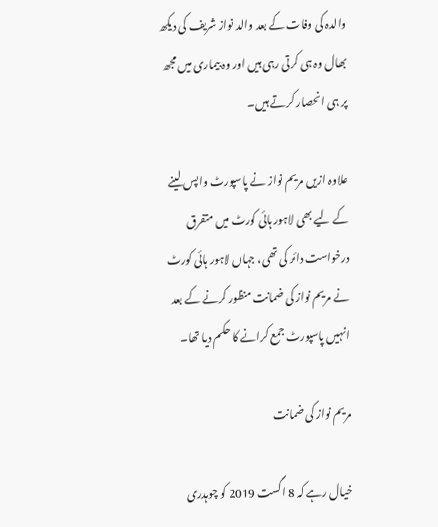والدہ کی وفات کے بعد والد نواز شریف کی دیکھ بھال وہ ہی کرتی رہی ہیں اور وہ بیماری میں مجھ پر ہی انحصار کرتے ہیں۔

علاوہ ازیں مریم نواز نے پاسپورٹ واپس لینے کے لیے بھی لاہور ہائی کورٹ میں متفرق درخواست دائر کی تھی، جہاں لاہور ہائی کورٹ نے مریم نواز کی ضمانت منظور کرنے کے بعد انہیں پاسپورٹ جمع کرانے کا حکم دیا تھا۔

مریم نواز کی ضمانت

خیال رہے کہ 8 اگست 2019 کو چوہدری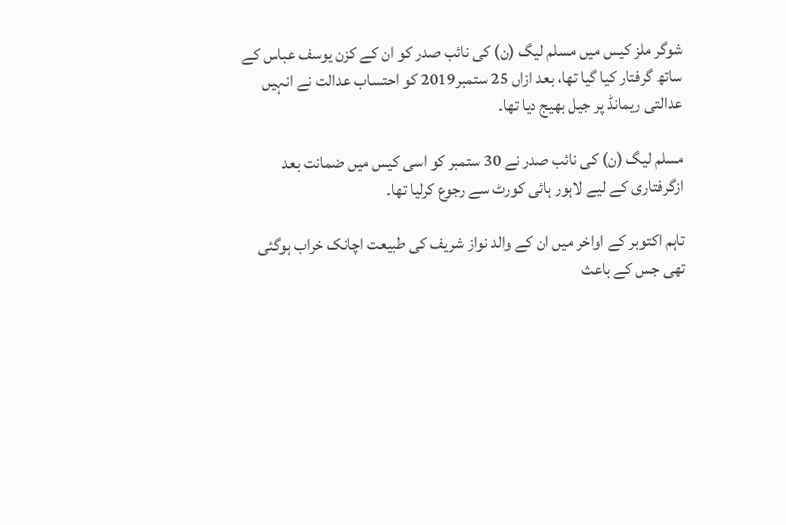شوگر ملز کیس میں مسلم لیگ (ن) کی نائب صدر کو ان کے کزن یوسف عباس کے ساتھ گرفتار کیا گیا تھا، بعد ازاں 25 ستمبر2019 کو احتساب عدالت نے انہیں عدالتی ریمانڈ پر جیل بھیج دیا تھا۔

مسلم لیگ (ن) کی نائب صدر نے 30 ستمبر کو اسی کیس میں ضمانت بعد ازگرفتاری کے لیے لاہور ہائی کورٹ سے رجوع کرلیا تھا۔

تاہم اکتوبر کے اواخر میں ان کے والد نواز شریف کی طبیعت اچانک خراب ہوگئی تھی جس کے باعث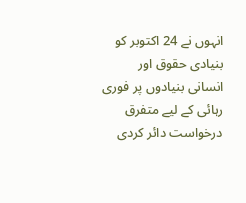انہوں نے 24 اکتوبر کو بنیادی حقوق اور انسانی بنیادوں پر فوری رہائی کے لیے متفرق درخواست دائر کردی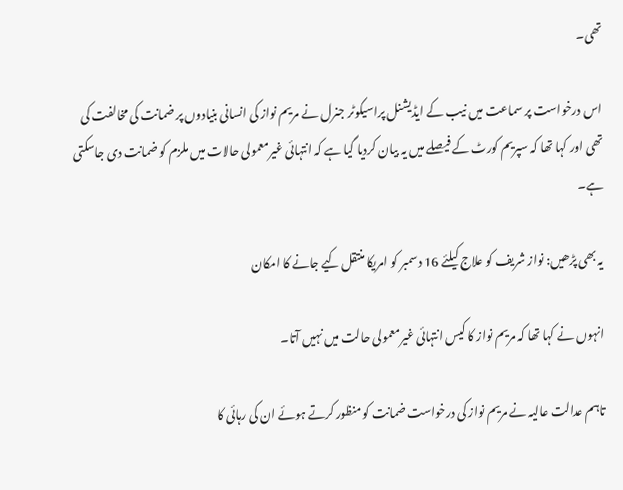تھی۔

اس درخواست پر سماعت میں نیب کے ایڈیشنل پراسیکوٹر جنرل نے مریم نواز کی انسانی بنیادوں پر ضمانت کی مخالفت کی تھی اور کہا تھا کہ سپریم کورٹ کے فیصلے میں یہ بیان کردیا گیا ہے کہ انتہائی غیرمعمولی حالات میں ملزم کو ضمانت دی جاسکتی ہے۔

یہ بھی پڑھیں: نواز شریف کو علاج کیلئے 16 دسمبر کو امریکا منتقل کیے جانے کا امکان

انہوں نے کہا تھا کہ مریم نواز کا کیس انتہائی غیرمعمولی حالت میں نہیں آتا۔

تاہم عدالت عالیہ نے مریم نواز کی درخواست ضمانت کو منظور کرتے ہوئے ان کی رہائی کا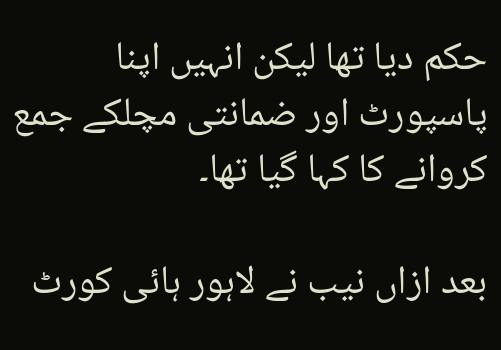حکم دیا تھا لیکن انہیں اپنا پاسپورٹ اور ضمانتی مچلکے جمع کروانے کا کہا گیا تھا۔

بعد ازاں نیب نے لاہور ہائی کورٹ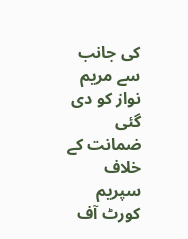کی جانب سے مریم نواز کو دی گئی ضمانت کے خلاف سپریم کورٹ آف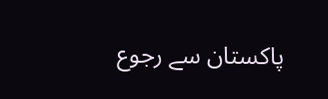پاکستان سے رجوع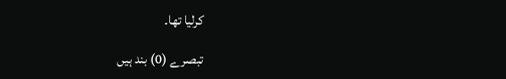کرلیا تھا۔

تبصرے (0) بند ہیں